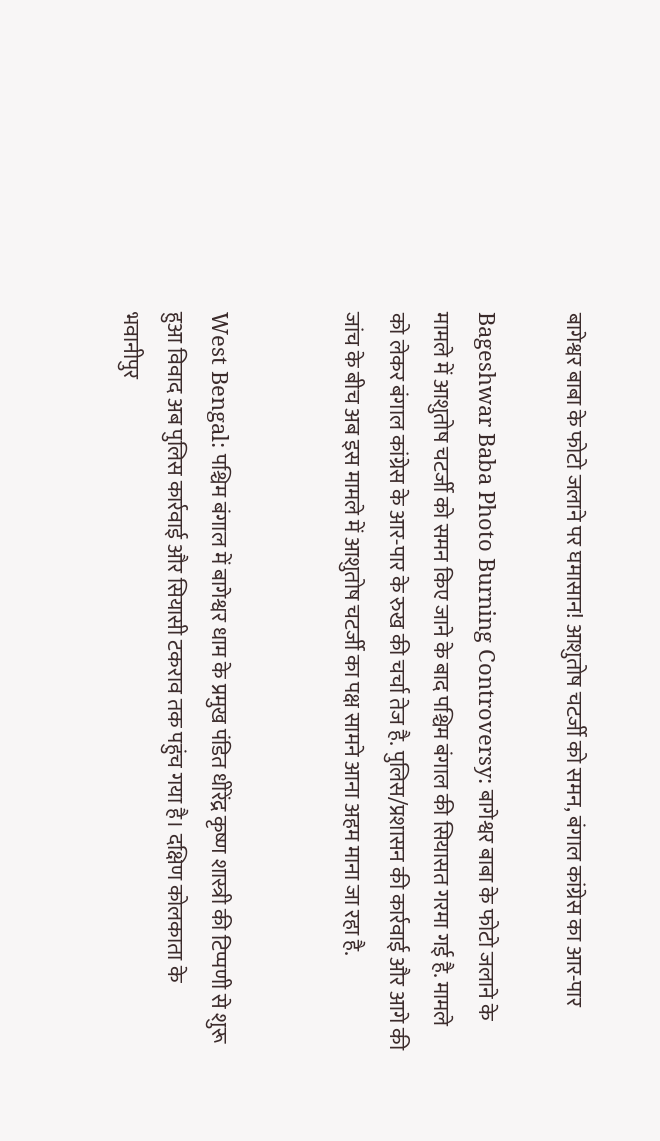बागेश्वर बाबा के फोटो जलाने पर घमासान! आशुतोष चटर्जी को समन, बंगाल कांग्रेस का आर-पार

Bageshwar Baba Photo Burning Controversy: बागेश्वर बाबा के फोटो जलाने के मामले में आशुतोष चटर्जी को समन किए जाने के बाद पश्चिम बंगाल की सियासत गरमा गई है. मामले को लेकर बंगाल कांग्रेस के आर-पार के रुख की चर्चा तेज है. पुलिस/प्रशासन की कार्रवाई और आगे की जांच के बीच अब इस मामले में आशुतोष चटर्जी का पक्ष सामने आना अहम माना जा रहा है.


West Bengal: पश्चिम बंगाल में बागेश्वर धाम के प्रमुख पंडित धीरेंद्र कृष्ण शास्त्री की टिप्पणी से शुरू हुआ विवाद अब पुलिस कार्रवाई और सियासी टकराव तक पहुंच गया है। दक्षिण कोलकाता के भवानीपुर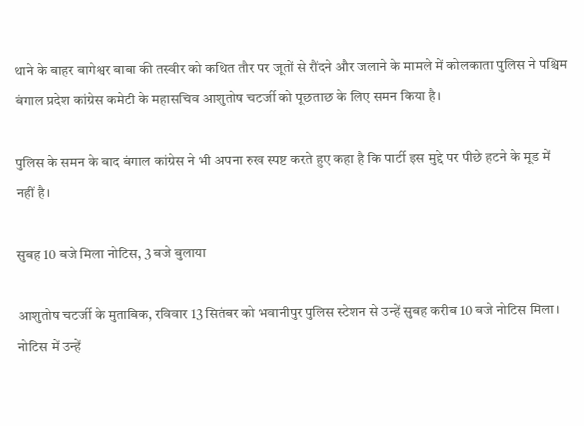थाने के बाहर बागेश्वर बाबा की तस्वीर को कथित तौर पर जूतों से रौंदने और जलाने के मामले में कोलकाता पुलिस ने पश्चिम बंगाल प्रदेश कांग्रेस कमेटी के महासचिव आशुतोष चटर्जी को पूछताछ के लिए समन किया है।

पुलिस के समन के बाद बंगाल कांग्रेस ने भी अपना रुख स्पष्ट करते हुए कहा है कि पार्टी इस मुद्दे पर पीछे हटने के मूड में नहीं है।

सुबह 10 बजे मिला नोटिस, 3 बजे बुलाया

आशुतोष चटर्जी के मुताबिक, रविवार 13 सितंबर को भवानीपुर पुलिस स्टेशन से उन्हें सुबह करीब 10 बजे नोटिस मिला। नोटिस में उन्हें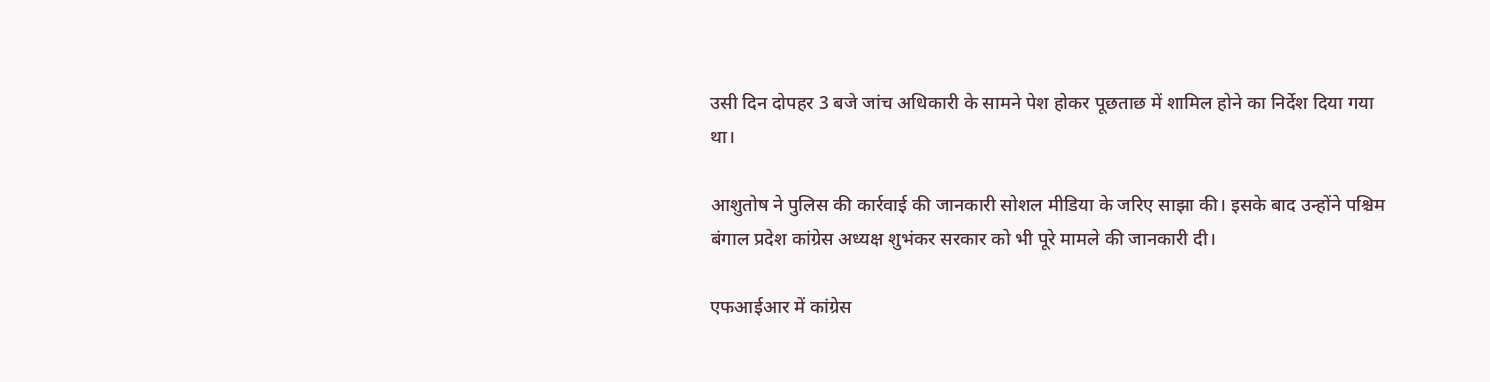उसी दिन दोपहर 3 बजे जांच अधिकारी के सामने पेश होकर पूछताछ में शामिल होने का निर्देश दिया गया था।

आशुतोष ने पुलिस की कार्रवाई की जानकारी सोशल मीडिया के जरिए साझा की। इसके बाद उन्होंने पश्चिम बंगाल प्रदेश कांग्रेस अध्यक्ष शुभंकर सरकार को भी पूरे मामले की जानकारी दी।

एफआईआर में कांग्रेस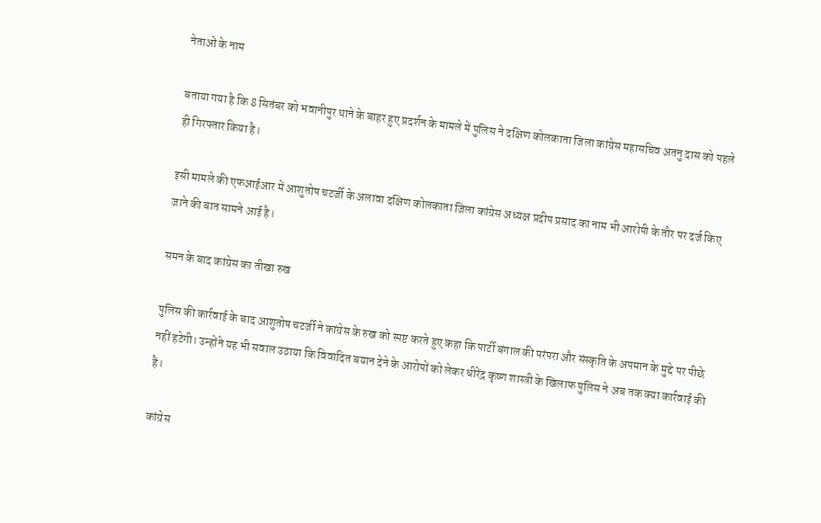नेताओं के नाम

बताया गया है कि 8 सितंबर को भवानीपुर थाने के बाहर हुए प्रदर्शन के मामले में पुलिस ने दक्षिण कोलकाता जिला कांग्रेस महासचिव अतनु दास को पहले ही गिरफ्तार किया है।

इसी मामले की एफआईआर में आशुतोष चटर्जी के अलावा दक्षिण कोलकाता जिला कांग्रेस अध्यक्ष प्रदीप प्रसाद का नाम भी आरोपी के तौर पर दर्ज किए जाने की बात सामने आई है।

समन के बाद कांग्रेस का तीखा रुख

पुलिस की कार्रवाई के बाद आशुतोष चटर्जी ने कांग्रेस के रुख को स्पष्ट करते हुए कहा कि पार्टी बंगाल की परंपरा और संस्कृति के अपमान के मुद्दे पर पीछे नहीं हटेगी। उन्होंने यह भी सवाल उठाया कि विवादित बयान देने के आरोपों को लेकर धीरेंद्र कृष्ण शास्त्री के खिलाफ पुलिस ने अब तक क्या कार्रवाई की है।

कांग्रेस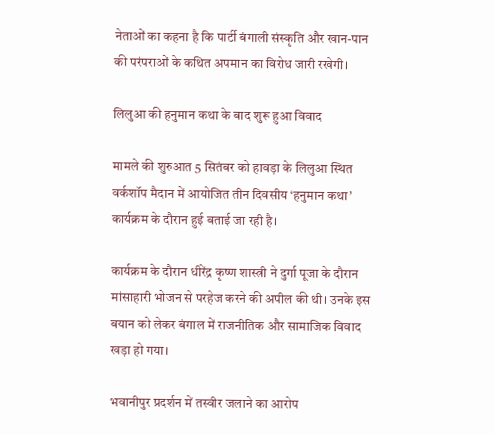नेताओं का कहना है कि पार्टी बंगाली संस्कृति और खान-पान की परंपराओं के कथित अपमान का विरोध जारी रखेगी।

लिलुआ की हनुमान कथा के बाद शुरू हुआ विवाद

मामले की शुरुआत 5 सितंबर को हावड़ा के लिलुआ स्थित वर्कशॉप मैदान में आयोजित तीन दिवसीय ‘हनुमान कथा’ कार्यक्रम के दौरान हुई बताई जा रही है।

कार्यक्रम के दौरान धीरेंद्र कृष्ण शास्त्री ने दुर्गा पूजा के दौरान मांसाहारी भोजन से परहेज करने की अपील की थी। उनके इस बयान को लेकर बंगाल में राजनीतिक और सामाजिक विवाद खड़ा हो गया।

भवानीपुर प्रदर्शन में तस्वीर जलाने का आरोप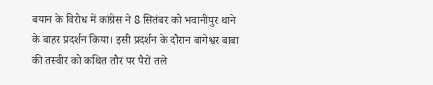बयान के विरोध में कांग्रेस ने 8 सितंबर को भवानीपुर थाने के बाहर प्रदर्शन किया। इसी प्रदर्शन के दौरान बागेश्वर बाबा की तस्वीर को कथित तौर पर पैरों तले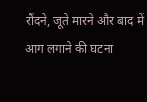रौंदने, जूते मारने और बाद में आग लगाने की घटना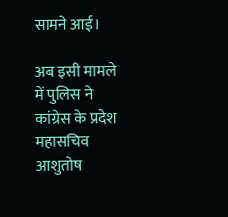सामने आई।

अब इसी मामले में पुलिस ने कांग्रेस के प्रदेश महासचिव आशुतोष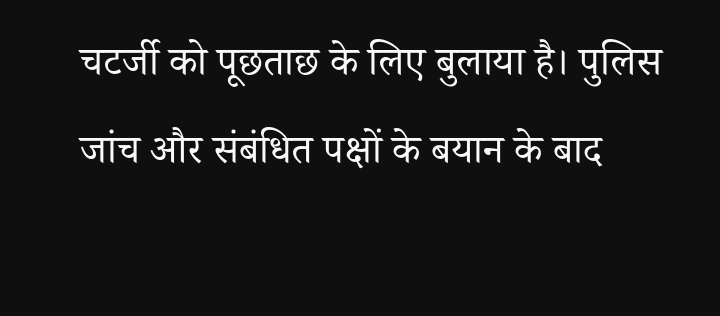चटर्जी को पूछताछ के लिए बुलाया है। पुलिस जांच और संबंधित पक्षों के बयान के बाद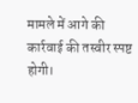मामले में आगे की कार्रवाई की तस्वीर स्पष्ट होगी।